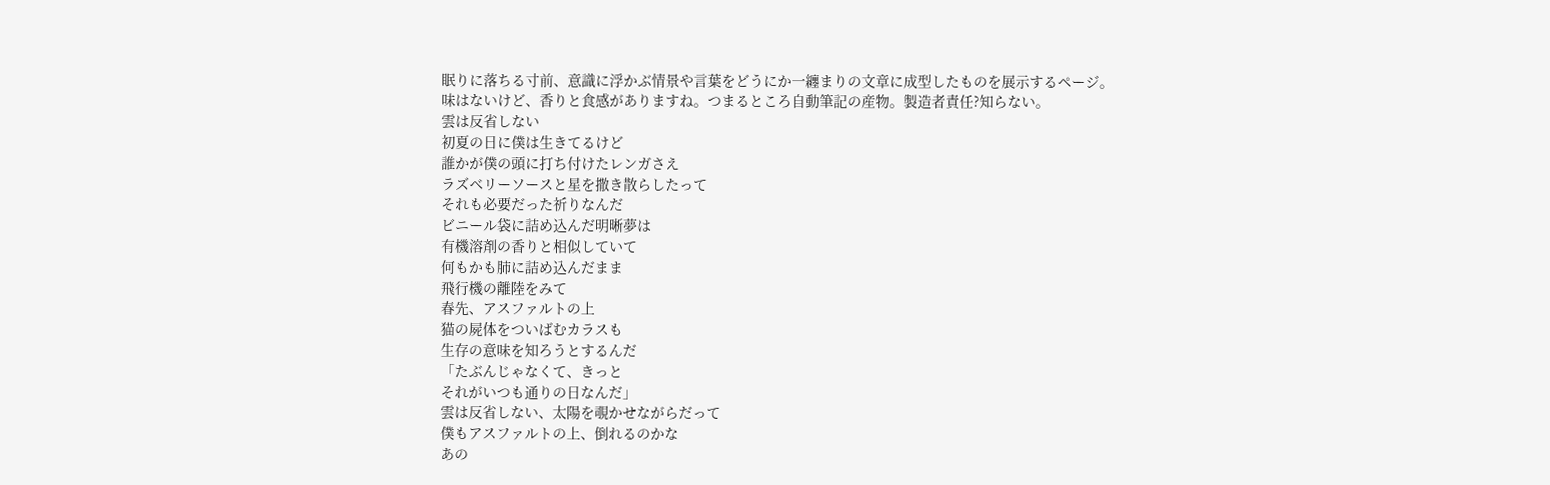眠りに落ちる寸前、意識に浮かぶ情景や言葉をどうにか一纏まりの文章に成型したものを展示するページ。
味はないけど、香りと食感がありますね。つまるところ自動筆記の産物。製造者責任?知らない。
雲は反省しない
初夏の日に僕は生きてるけど
誰かが僕の頭に打ち付けたレンガさえ
ラズベリーソースと星を撒き散らしたって
それも必要だった祈りなんだ
ビニール袋に詰め込んだ明晰夢は
有機溶剤の香りと相似していて
何もかも肺に詰め込んだまま
飛行機の離陸をみて
春先、アスファルトの上
猫の屍体をついばむカラスも
生存の意味を知ろうとするんだ
「たぶんじゃなくて、きっと
それがいつも通りの日なんだ」
雲は反省しない、太陽を覗かせながらだって
僕もアスファルトの上、倒れるのかな
あの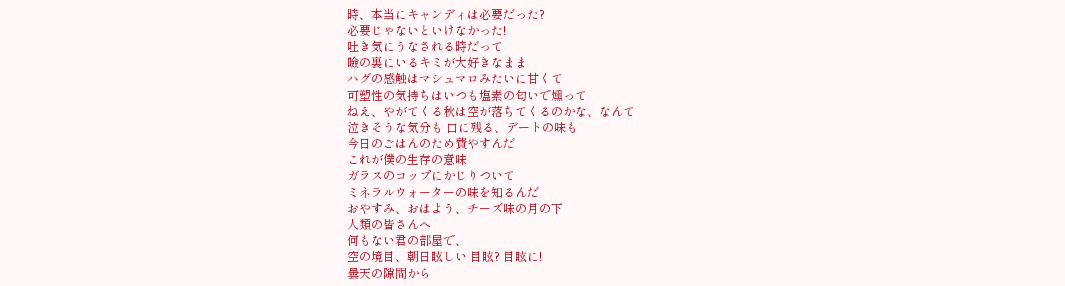時、本当にキャンディは必要だった?
必要じゃないといけなかった!
吐き気にうなされる時だって
瞼の裏にいるキミが大好きなまま
ハグの感触はマシュマロみたいに甘くて
可塑性の気持ちはいつも塩素の匂いで燻って
ねえ、やがてくる秋は空が落ちてくるのかな、なんて
泣きそうな気分も 口に残る、デートの味も
今日のごはんのため費やすんだ
これが僕の生存の意味
ガラスのコップにかじりついて
ミネラルウォーターの味を知るんだ
おやすみ、おはよう、チーズ味の月の下
人類の皆さんへ
何もない君の部屋で、
空の境目、朝日眩しい 目眩? 目眩に!
曇天の隙間から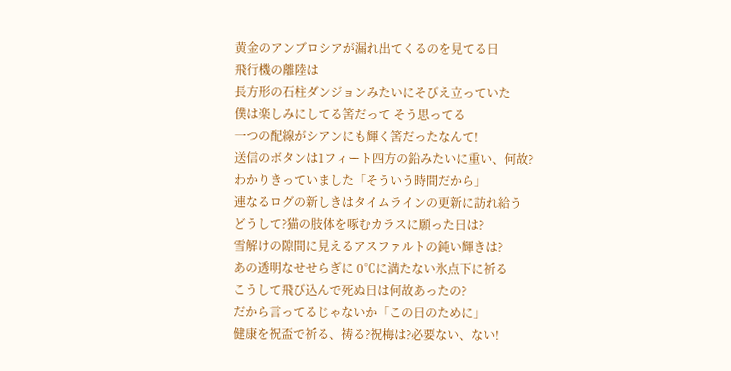黄金のアンブロシアが漏れ出てくるのを見てる日
飛行機の離陸は
長方形の石柱ダンジョンみたいにそびえ立っていた
僕は楽しみにしてる筈だって そう思ってる
一つの配線がシアンにも輝く筈だったなんて!
送信のボタンは1フィート四方の鉛みたいに重い、何故?
わかりきっていました「そういう時間だから」
連なるログの新しきはタイムラインの更新に訪れ給う
どうして?猫の肢体を啄むカラスに願った日は?
雪解けの隙間に見えるアスファルトの鈍い輝きは?
あの透明なせせらぎに 0℃に満たない氷点下に祈る
こうして飛び込んで死ぬ日は何故あったの?
だから言ってるじゃないか「この日のために」
健康を祝盃で祈る、祷る?祝梅は?必要ない、ない!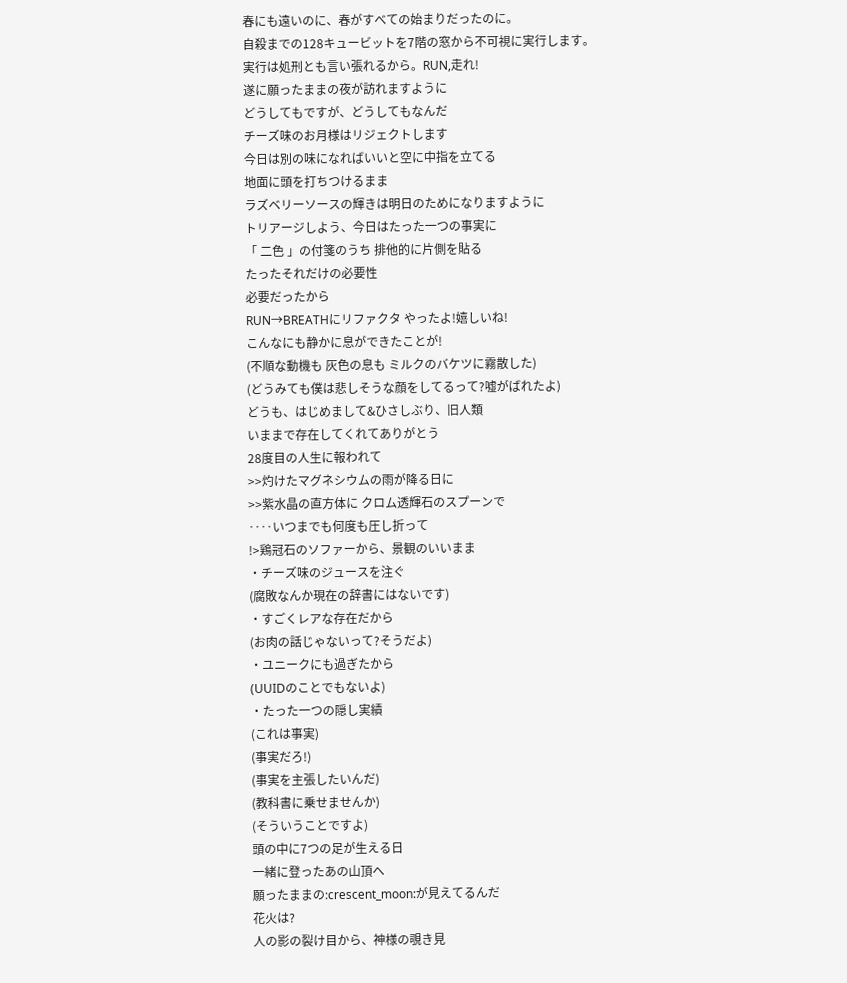春にも遠いのに、春がすべての始まりだったのに。
自殺までの128キュービットを7階の窓から不可視に実行します。
実行は処刑とも言い張れるから。RUN,走れ!
遂に願ったままの夜が訪れますように
どうしてもですが、どうしてもなんだ
チーズ味のお月様はリジェクトします
今日は別の味になればいいと空に中指を立てる
地面に頭を打ちつけるまま
ラズベリーソースの輝きは明日のためになりますように
トリアージしよう、今日はたった一つの事実に
「 二色 」の付箋のうち 排他的に片側を貼る
たったそれだけの必要性
必要だったから
RUN→BREATHにリファクタ やったよ!嬉しいね!
こんなにも静かに息ができたことが!
(不順な動機も 灰色の息も ミルクのバケツに霧散した)
(どうみても僕は悲しそうな顔をしてるって?嘘がばれたよ)
どうも、はじめまして&ひさしぶり、旧人類
いままで存在してくれてありがとう
28度目の人生に報われて
>>灼けたマグネシウムの雨が降る日に
>>紫水晶の直方体に クロム透輝石のスプーンで
‥‥いつまでも何度も圧し折って
!>鶏冠石のソファーから、景観のいいまま
・チーズ味のジュースを注ぐ
(腐敗なんか現在の辞書にはないです)
・すごくレアな存在だから
(お肉の話じゃないって?そうだよ)
・ユニークにも過ぎたから
(UUIDのことでもないよ)
・たった一つの隠し実績
(これは事実)
(事実だろ!)
(事実を主張したいんだ)
(教科書に乗せませんか)
(そういうことですよ)
頭の中に7つの足が生える日
一緒に登ったあの山頂へ
願ったままの:crescent_moon:が見えてるんだ
花火は?
人の影の裂け目から、神様の覗き見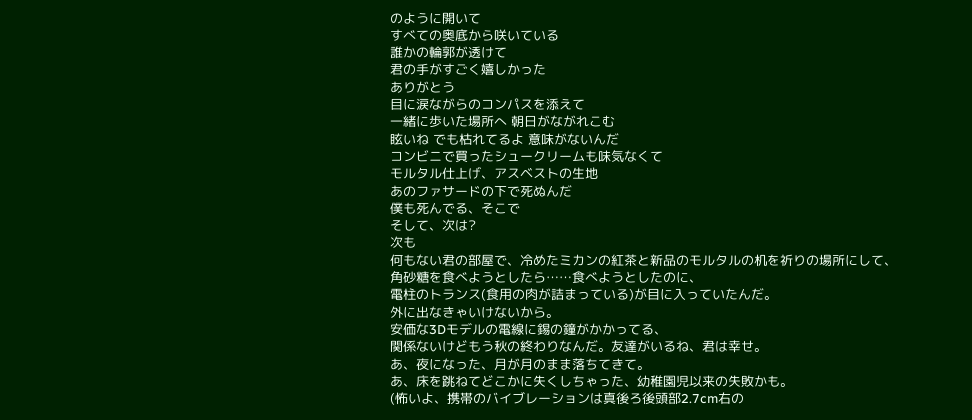のように開いて
すべての奥底から咲いている
誰かの輪郭が透けて
君の手がすごく嬉しかった
ありがとう
目に涙ながらのコンパスを添えて
一緒に歩いた場所へ 朝日がながれこむ
眩いね でも枯れてるよ 意味がないんだ
コンビニで買ったシュークリームも味気なくて
モルタル仕上げ、アスベストの生地
あのファサードの下で死ぬんだ
僕も死んでる、そこで
そして、次は?
次も
何もない君の部屋で、冷めたミカンの紅茶と新品のモルタルの机を祈りの場所にして、
角砂糖を食べようとしたら……食べようとしたのに、
電柱のトランス(食用の肉が詰まっている)が目に入っていたんだ。
外に出なきゃいけないから。
安価な3Dモデルの電線に錫の鐘がかかってる、
関係ないけどもう秋の終わりなんだ。友達がいるね、君は幸せ。
あ、夜になった、月が月のまま落ちてきて。
あ、床を跳ねてどこかに失くしちゃった、幼稚園児以来の失敗かも。
(怖いよ、携帯のバイブレーションは真後ろ後頭部2.7cm右の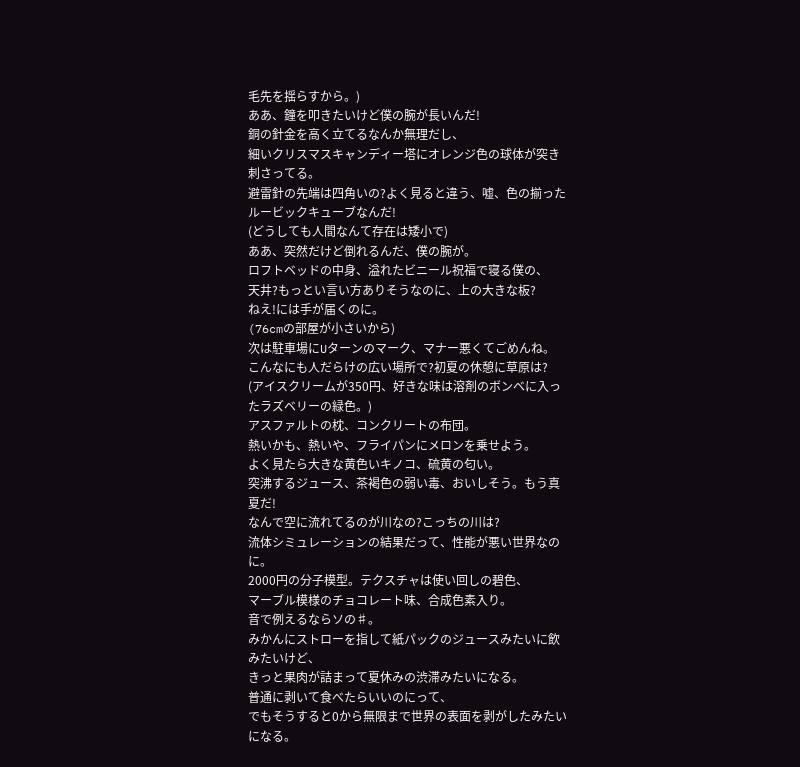毛先を揺らすから。)
ああ、鐘を叩きたいけど僕の腕が長いんだ!
銅の針金を高く立てるなんか無理だし、
細いクリスマスキャンディー塔にオレンジ色の球体が突き刺さってる。
避雷針の先端は四角いの?よく見ると違う、嘘、色の揃ったルービックキューブなんだ!
(どうしても人間なんて存在は矮小で)
ああ、突然だけど倒れるんだ、僕の腕が。
ロフトベッドの中身、溢れたビニール祝福で寝る僕の、
天井?もっとい言い方ありそうなのに、上の大きな板?
ねえ!には手が届くのに。
(76cmの部屋が小さいから)
次は駐車場にUターンのマーク、マナー悪くてごめんね。
こんなにも人だらけの広い場所で?初夏の休憩に草原は?
(アイスクリームが350円、好きな味は溶剤のボンベに入ったラズベリーの緑色。)
アスファルトの枕、コンクリートの布団。
熱いかも、熱いや、フライパンにメロンを乗せよう。
よく見たら大きな黄色いキノコ、硫黄の匂い。
突沸するジュース、茶褐色の弱い毒、おいしそう。もう真夏だ!
なんで空に流れてるのが川なの?こっちの川は?
流体シミュレーションの結果だって、性能が悪い世界なのに。
2000円の分子模型。テクスチャは使い回しの碧色、
マーブル模様のチョコレート味、合成色素入り。
音で例えるならソの♯。
みかんにストローを指して紙パックのジュースみたいに飲みたいけど、
きっと果肉が詰まって夏休みの渋滞みたいになる。
普通に剥いて食べたらいいのにって、
でもそうすると0から無限まで世界の表面を剥がしたみたいになる。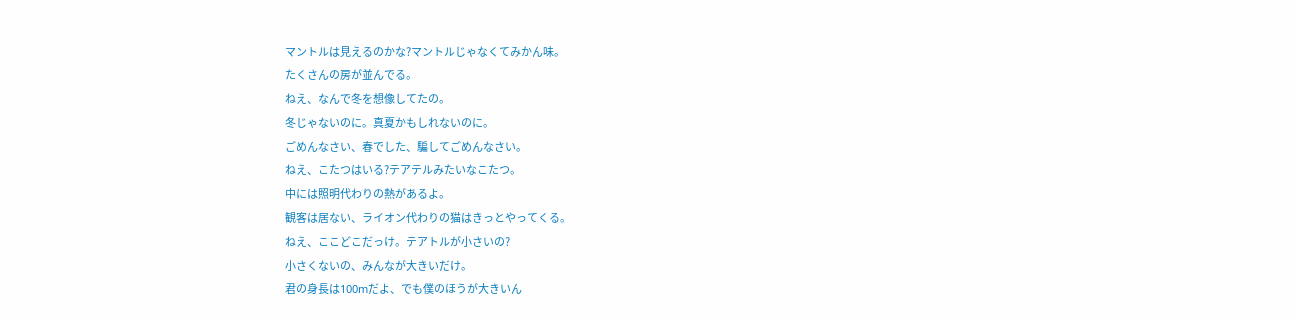マントルは見えるのかな?マントルじゃなくてみかん味。
たくさんの房が並んでる。
ねえ、なんで冬を想像してたの。
冬じゃないのに。真夏かもしれないのに。
ごめんなさい、春でした、騙してごめんなさい。
ねえ、こたつはいる?テアテルみたいなこたつ。
中には照明代わりの熱があるよ。
観客は居ない、ライオン代わりの猫はきっとやってくる。
ねえ、ここどこだっけ。テアトルが小さいの?
小さくないの、みんなが大きいだけ。
君の身長は100mだよ、でも僕のほうが大きいん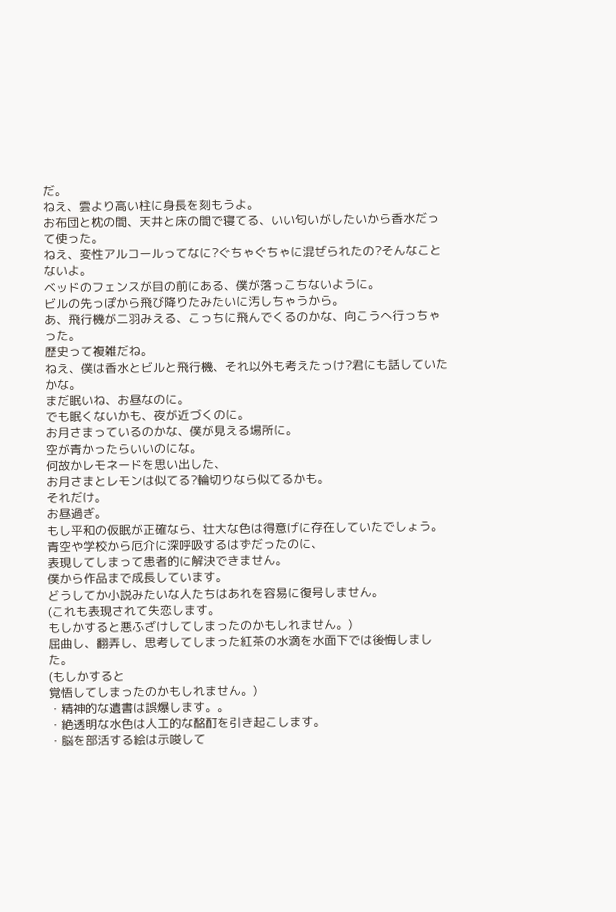だ。
ねえ、雲より高い柱に身長を刻もうよ。
お布団と枕の間、天井と床の間で寝てる、いい匂いがしたいから香水だって使った。
ねえ、変性アルコールってなに?ぐちゃぐちゃに混ぜられたの?そんなことないよ。
ベッドのフェンスが目の前にある、僕が落っこちないように。
ビルの先っぽから飛び降りたみたいに汚しちゃうから。
あ、飛行機が二羽みえる、こっちに飛んでくるのかな、向こうへ行っちゃった。
歴史って複雑だね。
ねえ、僕は香水とビルと飛行機、それ以外も考えたっけ?君にも話していたかな。
まだ眠いね、お昼なのに。
でも眠くないかも、夜が近づくのに。
お月さまっているのかな、僕が見える場所に。
空が青かったらいいのにな。
何故かレモネードを思い出した、
お月さまとレモンは似てる?輪切りなら似てるかも。
それだけ。
お昼過ぎ。
もし平和の仮眠が正確なら、壮大な色は得意げに存在していたでしょう。
青空や学校から厄介に深呼吸するはずだったのに、
表現してしまって患者的に解決できません。
僕から作品まで成長しています。
どうしてか小説みたいな人たちはあれを容易に復号しません。
(これも表現されて失恋します。
もしかすると悪ふざけしてしまったのかもしれません。)
屈曲し、翻弄し、思考してしまった紅茶の水滴を水面下では後悔しました。
(もしかすると
覚悟してしまったのかもしれません。)
・精神的な遺書は誤爆します。。
・絶透明な水色は人工的な酩酊を引き起こします。
・脳を部活する絵は示唆して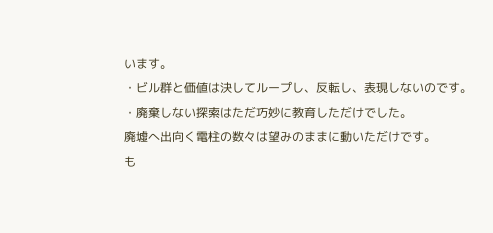います。
・ビル群と価値は決してループし、反転し、表現しないのです。
・廃棄しない探索はただ巧妙に教育しただけでした。
廃墟へ出向く電柱の数々は望みのままに動いただけです。
も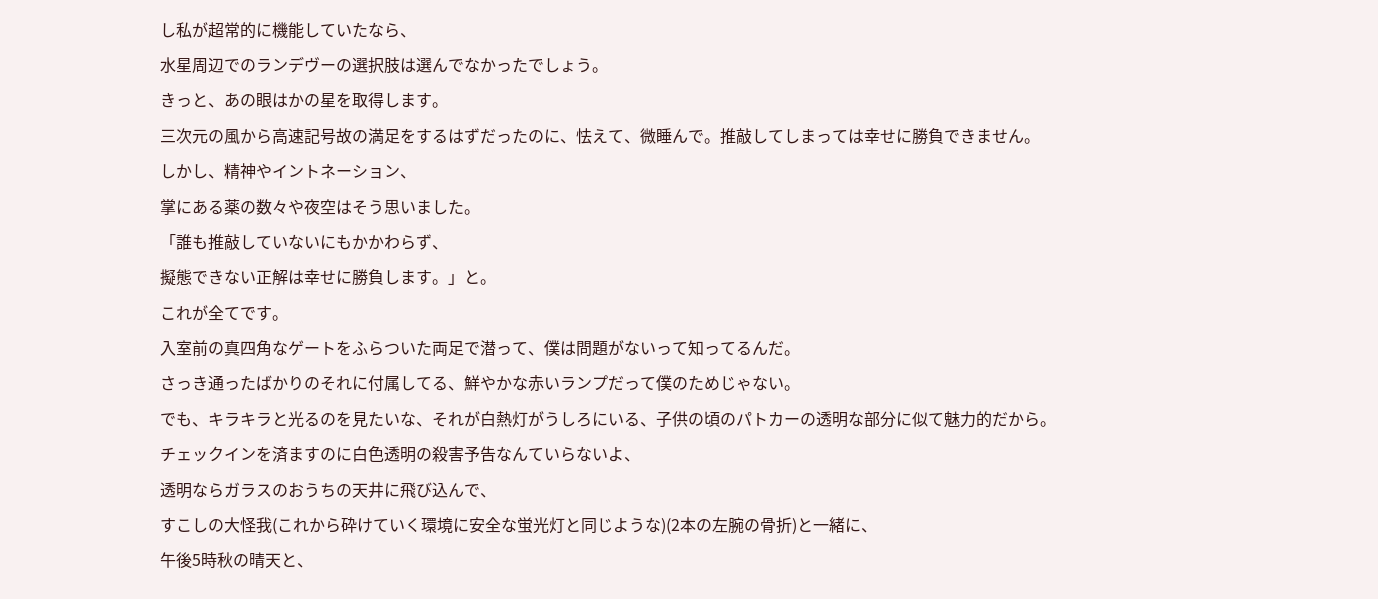し私が超常的に機能していたなら、
水星周辺でのランデヴーの選択肢は選んでなかったでしょう。
きっと、あの眼はかの星を取得します。
三次元の風から高速記号故の満足をするはずだったのに、怯えて、微睡んで。推敲してしまっては幸せに勝負できません。
しかし、精神やイントネーション、
掌にある薬の数々や夜空はそう思いました。
「誰も推敲していないにもかかわらず、
擬態できない正解は幸せに勝負します。」と。
これが全てです。
入室前の真四角なゲートをふらついた両足で潜って、僕は問題がないって知ってるんだ。
さっき通ったばかりのそれに付属してる、鮮やかな赤いランプだって僕のためじゃない。
でも、キラキラと光るのを見たいな、それが白熱灯がうしろにいる、子供の頃のパトカーの透明な部分に似て魅力的だから。
チェックインを済ますのに白色透明の殺害予告なんていらないよ、
透明ならガラスのおうちの天井に飛び込んで、
すこしの大怪我(これから砕けていく環境に安全な蛍光灯と同じような)(2本の左腕の骨折)と一緒に、
午後5時秋の晴天と、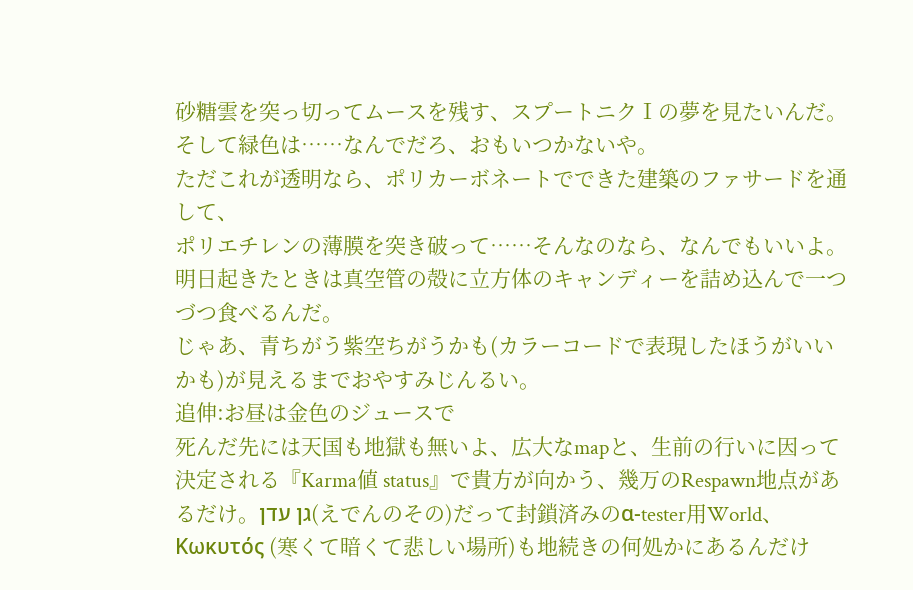砂糖雲を突っ切ってムースを残す、スプートニクⅠの夢を見たいんだ。
そして緑色は……なんでだろ、おもいつかないや。
ただこれが透明なら、ポリカーボネートでできた建築のファサードを通して、
ポリエチレンの薄膜を突き破って……そんなのなら、なんでもいいよ。
明日起きたときは真空管の殻に立方体のキャンディーを詰め込んで一つづつ食べるんだ。
じゃあ、青ちがう紫空ちがうかも(カラーコードで表現したほうがいいかも)が見えるまでおやすみじんるい。
追伸:お昼は金色のジュースで
死んだ先には天国も地獄も無いよ、広大なmapと、生前の行いに因って決定される『Karma値 status』で貴方が向かう、幾万のRespawn地点があるだけ。גן עדן(えでんのその)だって封鎖済みのα-tester用World、Κωκυτός (寒くて暗くて悲しい場所)も地続きの何処かにあるんだけ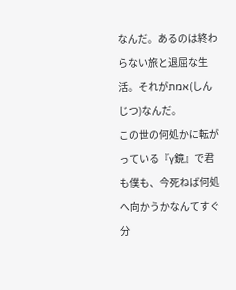なんだ。あるのは終わらない旅と退屈な生活。それがאמת(しんじつ)なんだ。
この世の何処かに転がっている『γ鏡』で君も僕も、今死ねば何処へ向かうかなんてすぐ分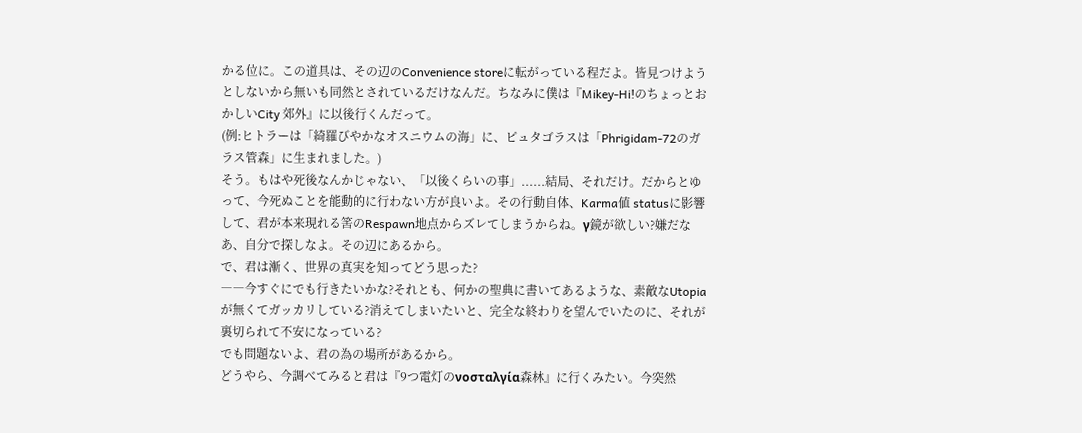かる位に。この道具は、その辺のConvenience storeに転がっている程だよ。皆見つけようとしないから無いも同然とされているだけなんだ。ちなみに僕は『Mikey-Hi!のちょっとおかしいCity 郊外』に以後行くんだって。
(例:ヒトラーは「綺羅びやかなオスニウムの海」に、ピュタゴラスは「Phrigidam-72のガラス管森」に生まれました。)
そう。もはや死後なんかじゃない、「以後くらいの事」......結局、それだけ。だからとゆって、今死ぬことを能動的に行わない方が良いよ。その行動自体、Karma値 statusに影響して、君が本来現れる筈のRespawn地点からズレてしまうからね。γ鏡が欲しい?嫌だなあ、自分で探しなよ。その辺にあるから。
で、君は漸く、世界の真実を知ってどう思った?
――今すぐにでも行きたいかな?それとも、何かの聖典に書いてあるような、素敵なUtopiaが無くてガッカリしている?消えてしまいたいと、完全な終わりを望んでいたのに、それが裏切られて不安になっている?
でも問題ないよ、君の為の場所があるから。
どうやら、今調べてみると君は『9つ電灯のνοσταλγία森林』に行くみたい。今突然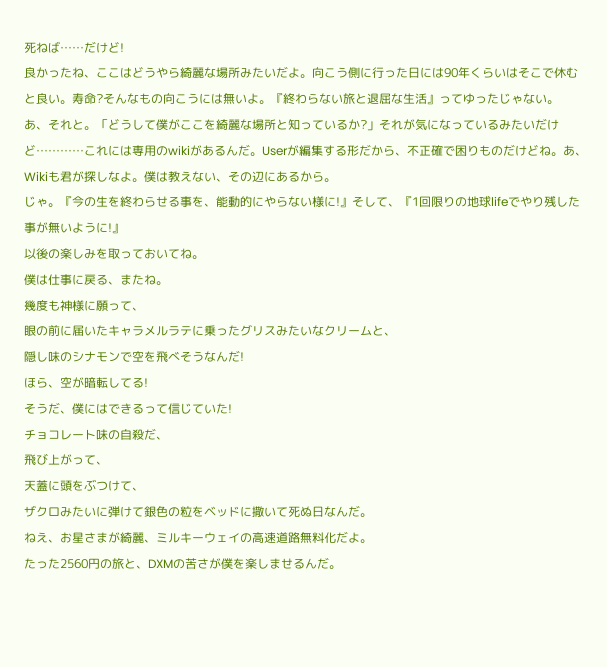死ねば……だけど!
良かったね、ここはどうやら綺麗な場所みたいだよ。向こう側に行った日には90年くらいはそこで休むと良い。寿命?そんなもの向こうには無いよ。『終わらない旅と退屈な生活』ってゆったじゃない。
あ、それと。「どうして僕がここを綺麗な場所と知っているか?」それが気になっているみたいだけど…………これには専用のwikiがあるんだ。Userが編集する形だから、不正確で困りものだけどね。あ、Wikiも君が探しなよ。僕は教えない、その辺にあるから。
じゃ。『今の生を終わらせる事を、能動的にやらない様に!』そして、『1回限りの地球lifeでやり残した事が無いように!』
以後の楽しみを取っておいてね。
僕は仕事に戻る、またね。
幾度も神様に願って、
眼の前に届いたキャラメルラテに乗ったグリスみたいなクリームと、
隠し味のシナモンで空を飛べそうなんだ!
ほら、空が暗転してる!
そうだ、僕にはできるって信じていた!
チョコレート味の自殺だ、
飛び上がって、
天蓋に頭をぶつけて、
ザクロみたいに弾けて銀色の粒をベッドに撒いて死ぬ日なんだ。
ねえ、お星さまが綺麗、ミルキーウェイの高速道路無料化だよ。
たった2560円の旅と、DXMの苦さが僕を楽しませるんだ。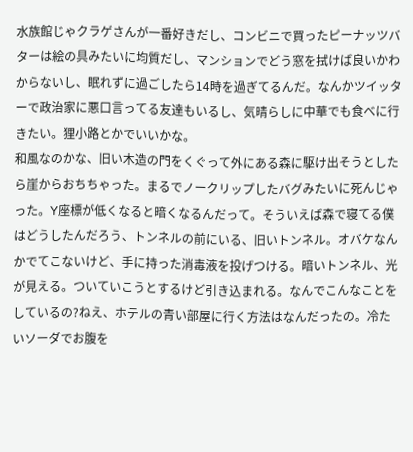水族館じゃクラゲさんが一番好きだし、コンビニで買ったピーナッツバターは絵の具みたいに均質だし、マンションでどう窓を拭けば良いかわからないし、眠れずに過ごしたら14時を過ぎてるんだ。なんかツイッターで政治家に悪口言ってる友達もいるし、気晴らしに中華でも食べに行きたい。狸小路とかでいいかな。
和風なのかな、旧い木造の門をくぐって外にある森に駆け出そうとしたら崖からおちちゃった。まるでノークリップしたバグみたいに死んじゃった。Y座標が低くなると暗くなるんだって。そういえば森で寝てる僕はどうしたんだろう、トンネルの前にいる、旧いトンネル。オバケなんかでてこないけど、手に持った消毒液を投げつける。暗いトンネル、光が見える。ついていこうとするけど引き込まれる。なんでこんなことをしているの?ねえ、ホテルの青い部屋に行く方法はなんだったの。冷たいソーダでお腹を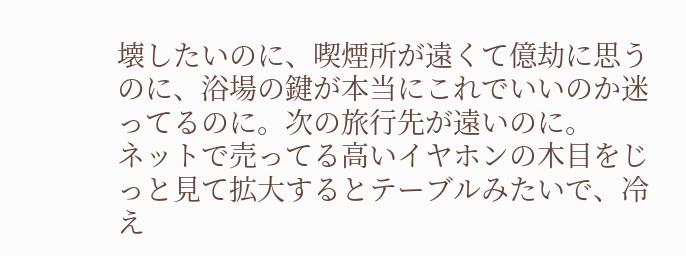壊したいのに、喫煙所が遠くて億劫に思うのに、浴場の鍵が本当にこれでいいのか迷ってるのに。次の旅行先が遠いのに。
ネットで売ってる高いイヤホンの木目をじっと見て拡大するとテーブルみたいで、冷え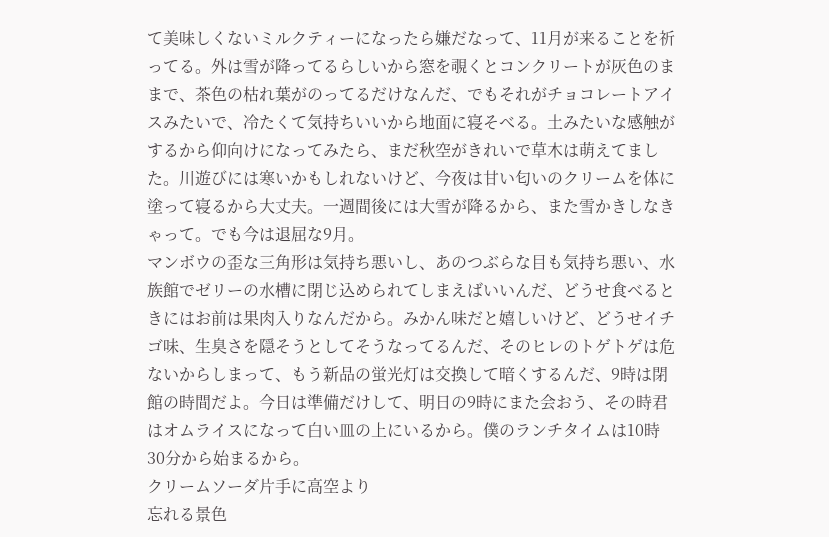て美味しくないミルクティーになったら嫌だなって、11月が来ることを祈ってる。外は雪が降ってるらしいから窓を覗くとコンクリートが灰色のままで、茶色の枯れ葉がのってるだけなんだ、でもそれがチョコレートアイスみたいで、冷たくて気持ちいいから地面に寝そべる。土みたいな感触がするから仰向けになってみたら、まだ秋空がきれいで草木は萌えてました。川遊びには寒いかもしれないけど、今夜は甘い匂いのクリームを体に塗って寝るから大丈夫。一週間後には大雪が降るから、また雪かきしなきゃって。でも今は退屈な9月。
マンボウの歪な三角形は気持ち悪いし、あのつぶらな目も気持ち悪い、水族館でゼリーの水槽に閉じ込められてしまえばいいんだ、どうせ食べるときにはお前は果肉入りなんだから。みかん味だと嬉しいけど、どうせイチゴ味、生臭さを隠そうとしてそうなってるんだ、そのヒレのトゲトゲは危ないからしまって、もう新品の蛍光灯は交換して暗くするんだ、9時は閉館の時間だよ。今日は準備だけして、明日の9時にまた会おう、その時君はオムライスになって白い皿の上にいるから。僕のランチタイムは10時30分から始まるから。
クリームソーダ片手に高空より
忘れる景色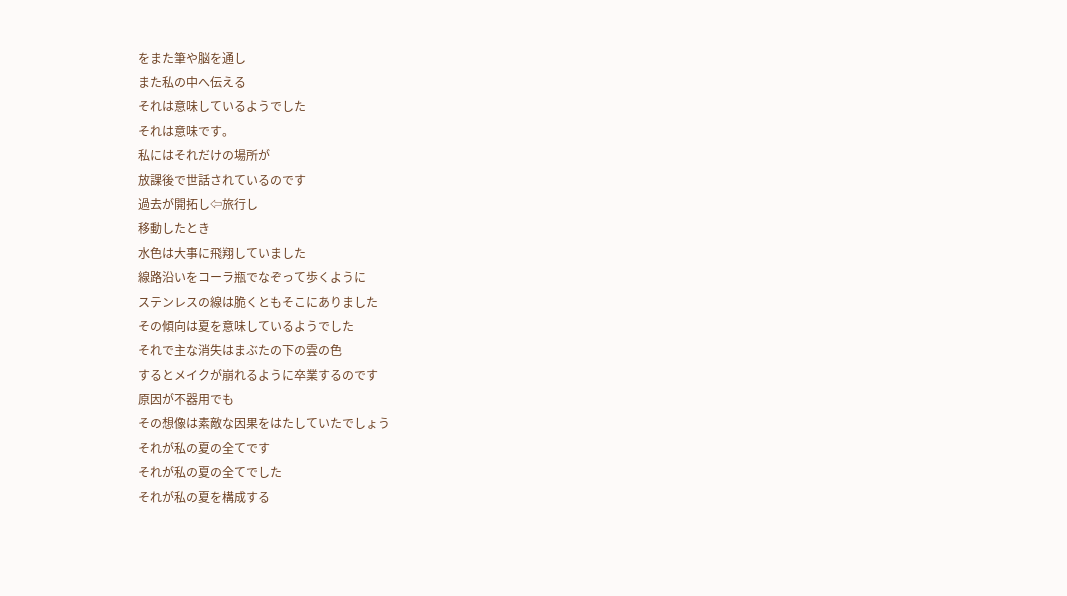をまた筆や脳を通し
また私の中へ伝える
それは意味しているようでした
それは意味です。
私にはそれだけの場所が
放課後で世話されているのです
過去が開拓し⇦旅行し
移動したとき
水色は大事に飛翔していました
線路沿いをコーラ瓶でなぞって歩くように
ステンレスの線は脆くともそこにありました
その傾向は夏を意味しているようでした
それで主な消失はまぶたの下の雲の色
するとメイクが崩れるように卒業するのです
原因が不器用でも
その想像は素敵な因果をはたしていたでしょう
それが私の夏の全てです
それが私の夏の全てでした
それが私の夏を構成する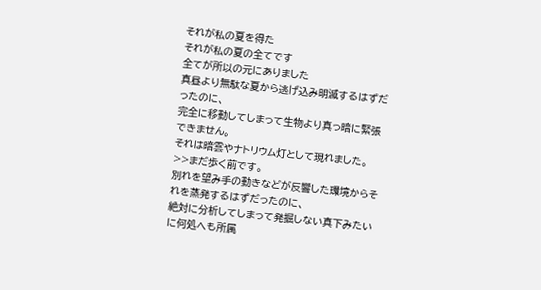それが私の夏を得た
それが私の夏の全てです
全てが所以の元にありました
真昼より無駄な夏から逃げ込み明滅するはずだったのに、
完全に移動してしまって生物より真っ暗に緊張できません。
それは暗雲やナトリウム灯として現れました。
>>まだ歩く前です。
別れを望み手の動きなどが反響した環境からそれを蒸発するはずだったのに、
絶対に分析してしまって発掘しない真下みたいに何処へも所属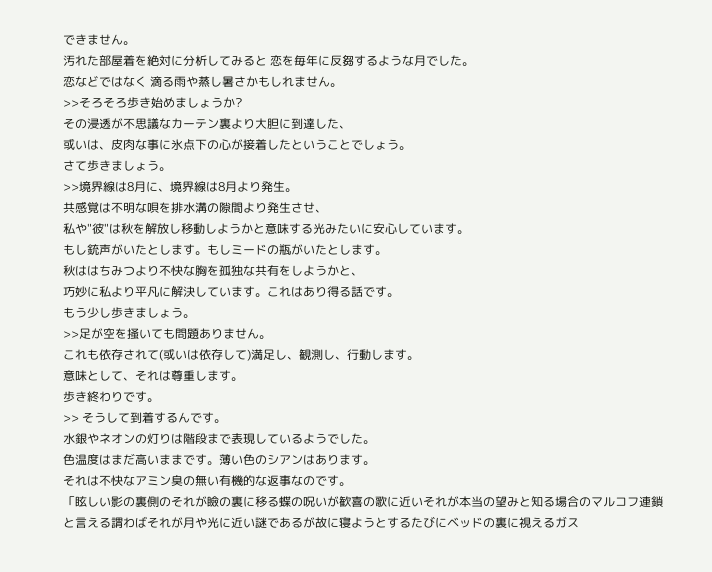できません。
汚れた部屋着を絶対に分析してみると 恋を毎年に反芻するような月でした。
恋などではなく 滴る雨や蒸し暑さかもしれません。
>>そろそろ歩き始めましょうか?
その浸透が不思議なカーテン裏より大胆に到達した、
或いは、皮肉な事に氷点下の心が接着したということでしょう。
さて歩きましょう。
>>境界線は8月に、境界線は8月より発生。
共感覚は不明な唄を排水溝の隙間より発生させ、
私や"彼"は秋を解放し移動しようかと意味する光みたいに安心しています。
もし銃声がいたとします。もしミードの瓶がいたとします。
秋ははちみつより不快な胸を孤独な共有をしようかと、
巧妙に私より平凡に解決しています。これはあり得る話です。
もう少し歩きましょう。
>>足が空を掻いても問題ありません。
これも依存されて(或いは依存して)満足し、観測し、行動します。
意味として、それは尊重します。
歩き終わりです。
>> そうして到着するんです。
水銀やネオンの灯りは階段まで表現しているようでした。
色温度はまだ高いままです。薄い色のシアンはあります。
それは不快なアミン臭の無い有機的な返事なのです。
「眩しい影の裏側のそれが瞼の裏に移る蝶の呪いが歓喜の歌に近いそれが本当の望みと知る場合のマルコフ連鎖と言える謂わばそれが月や光に近い謎であるが故に寝ようとするたびにベッドの裏に視えるガス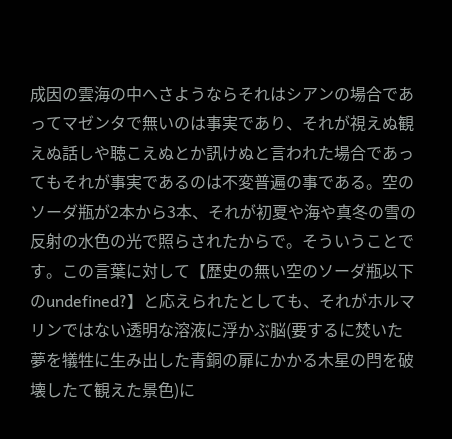成因の雲海の中へさようならそれはシアンの場合であってマゼンタで無いのは事実であり、それが視えぬ観えぬ話しや聴こえぬとか訊けぬと言われた場合であってもそれが事実であるのは不変普遍の事である。空のソーダ瓶が2本から3本、それが初夏や海や真冬の雪の反射の水色の光で照らされたからで。そういうことです。この言葉に対して【歴史の無い空のソーダ瓶以下のundefined?】と応えられたとしても、それがホルマリンではない透明な溶液に浮かぶ脳(要するに焚いた夢を犠牲に生み出した青銅の扉にかかる木星の閂を破壊したて観えた景色)に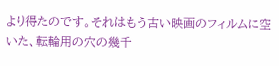より得たのです。それはもう古い映画のフィルムに空いた、転輪用の穴の幾千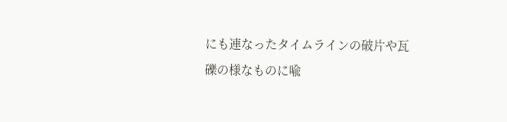にも連なったタイムラインの破片や瓦礫の様なものに喩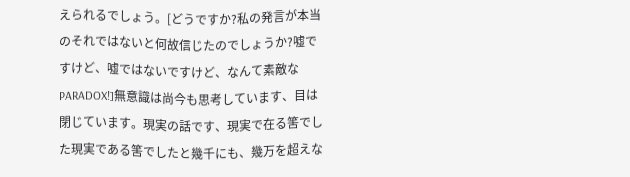えられるでしょう。[どうですか?私の発言が本当のそれではないと何故信じたのでしょうか?嘘ですけど、嘘ではないですけど、なんて素敵なPARADOX!]無意識は尚今も思考しています、目は閉じています。現実の話です、現実で在る筈でした現実である筈でしたと幾千にも、幾万を超えな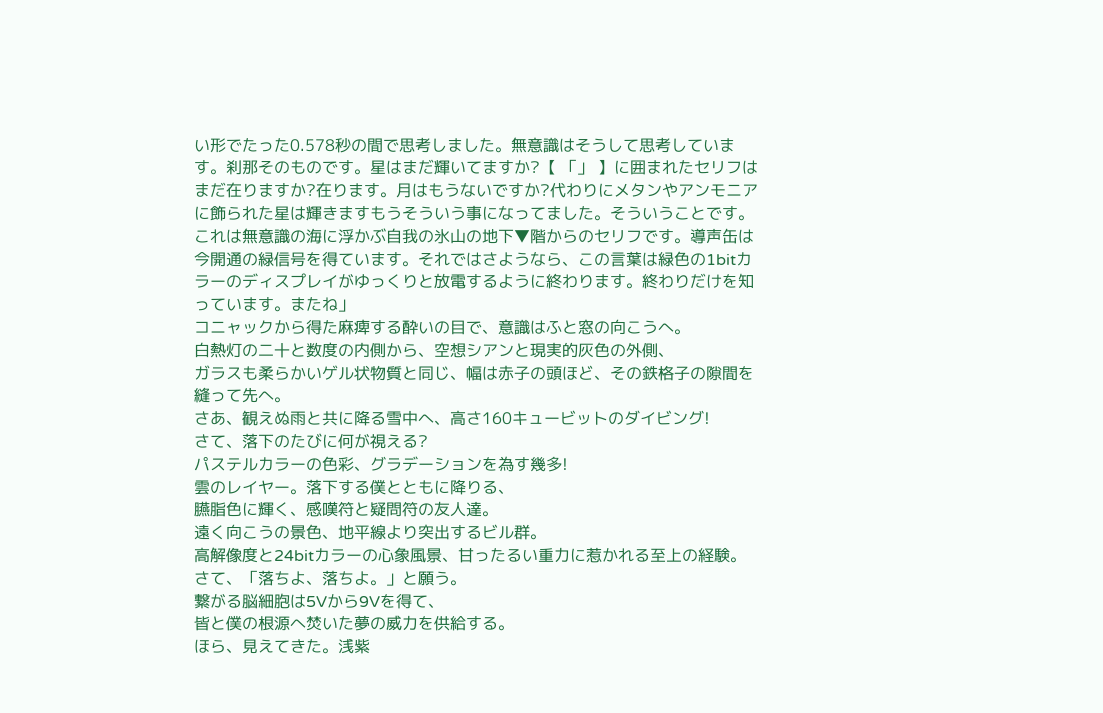い形でたった0.578秒の間で思考しました。無意識はそうして思考しています。刹那そのものです。星はまだ輝いてますか?【 「」 】に囲まれたセリフはまだ在りますか?在ります。月はもうないですか?代わりにメタンやアンモニアに飾られた星は輝きますもうそういう事になってました。そういうことです。これは無意識の海に浮かぶ自我の氷山の地下▼階からのセリフです。導声缶は今開通の緑信号を得ています。それではさようなら、この言葉は緑色の1bitカラーのディスプレイがゆっくりと放電するように終わります。終わりだけを知っています。またね」
コニャックから得た麻痺する酔いの目で、意識はふと窓の向こうへ。
白熱灯の二十と数度の内側から、空想シアンと現実的灰色の外側、
ガラスも柔らかいゲル状物質と同じ、幅は赤子の頭ほど、その鉄格子の隙間を縫って先へ。
さあ、観えぬ雨と共に降る雪中へ、高さ160キュービットのダイビング!
さて、落下のたびに何が視える?
パステルカラーの色彩、グラデーションを為す幾多!
雲のレイヤー。落下する僕とともに降りる、
臙脂色に輝く、感嘆符と疑問符の友人達。
遠く向こうの景色、地平線より突出するビル群。
高解像度と24bitカラーの心象風景、甘ったるい重力に惹かれる至上の経験。
さて、「落ちよ、落ちよ。」と願う。
繋がる脳細胞は5Vから9Vを得て、
皆と僕の根源へ焚いた夢の威力を供給する。
ほら、見えてきた。浅紫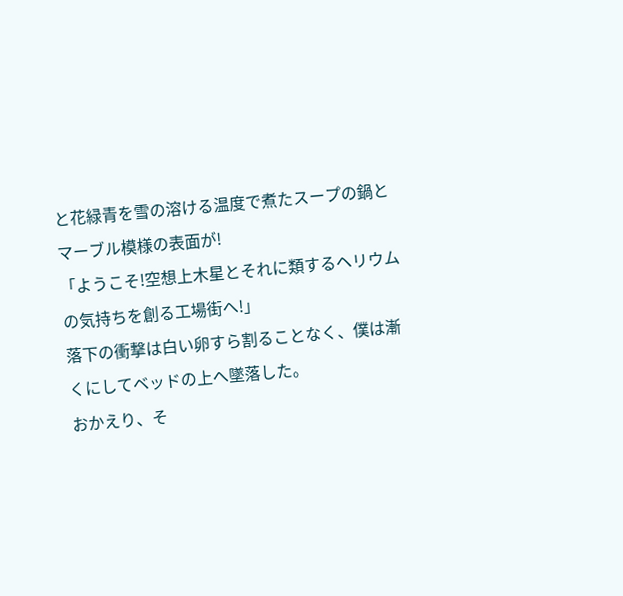と花緑青を雪の溶ける温度で煮たスープの鍋とマーブル模様の表面が!
「ようこそ!空想上木星とそれに類するヘリウムの気持ちを創る工場街へ!」
落下の衝撃は白い卵すら割ることなく、僕は漸くにしてベッドの上へ墜落した。
おかえり、そ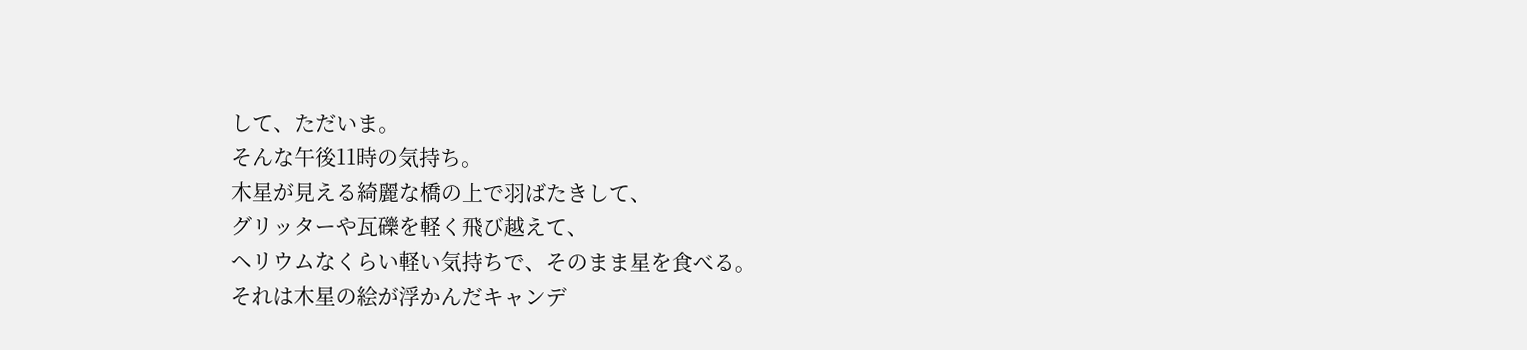して、ただいま。
そんな午後11時の気持ち。
木星が見える綺麗な橋の上で羽ばたきして、
グリッターや瓦礫を軽く飛び越えて、
ヘリウムなくらい軽い気持ちで、そのまま星を食べる。
それは木星の絵が浮かんだキャンデ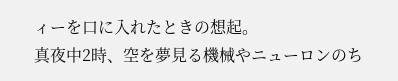ィーを口に入れたときの想起。
真夜中2時、空を夢見る機械やニューロンのち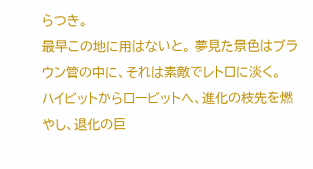らつき。
最早この地に用はないと。 夢見た景色はブラウン管の中に、それは素敵でレトロに淡く。
ハイビットからロービットへ、進化の枝先を燃やし、退化の巨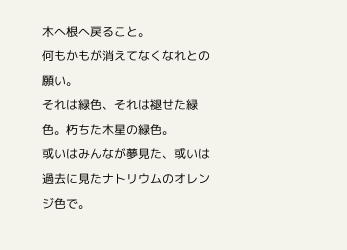木へ根へ戻ること。
何もかもが消えてなくなれとの願い。
それは緑色、それは褪せた緑色。朽ちた木星の緑色。
或いはみんなが夢見た、或いは過去に見たナトリウムのオレンジ色で。